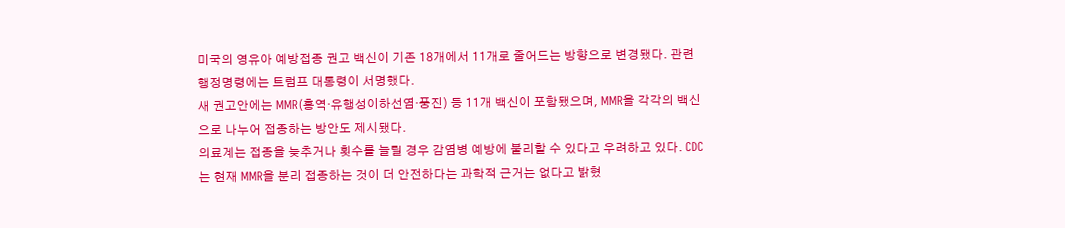미국의 영유아 예방접종 권고 백신이 기존 18개에서 11개로 줄어드는 방향으로 변경됐다. 관련 행정명령에는 트럼프 대통령이 서명했다.
새 권고안에는 MMR(홍역·유행성이하선염·풍진) 등 11개 백신이 포함됐으며, MMR을 각각의 백신으로 나누어 접종하는 방안도 제시됐다.
의료계는 접종을 늦추거나 횟수를 늘릴 경우 감염병 예방에 불리할 수 있다고 우려하고 있다. CDC는 현재 MMR을 분리 접종하는 것이 더 안전하다는 과학적 근거는 없다고 밝혔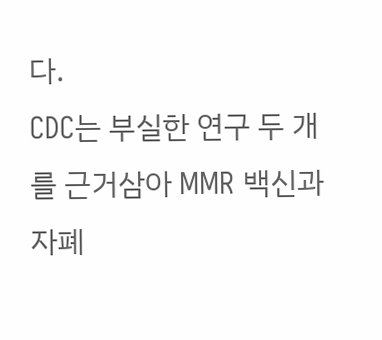다.
CDC는 부실한 연구 두 개를 근거삼아 MMR 백신과 자폐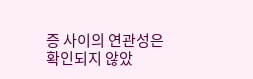증 사이의 연관성은 확인되지 않았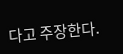다고 주장한다.